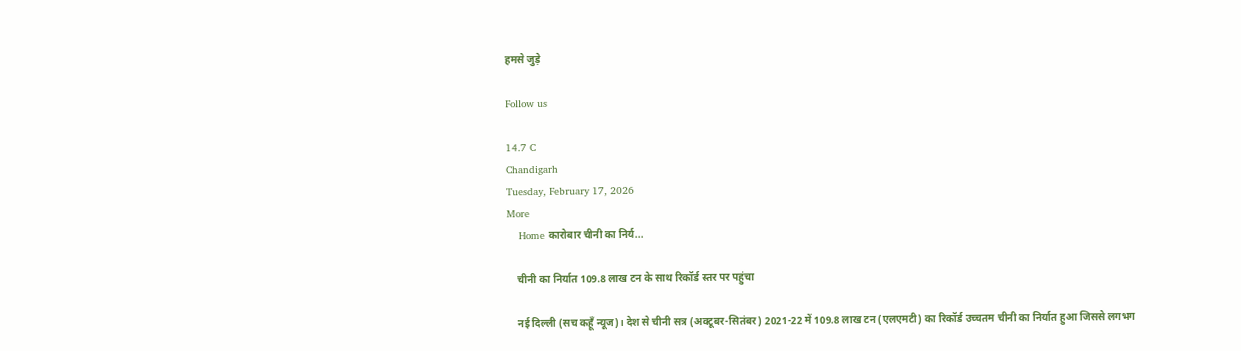हमसे जुड़े

Follow us

14.7 C
Chandigarh
Tuesday, February 17, 2026
More
    Home कारोबार चीनी का निर्य...

    चीनी का निर्यात 109.8 लाख टन के साथ रिकॉर्ड स्तर पर पहुंचा

    नई दिल्ली (सच कहूँ न्यूज)। देश से चीनी सत्र (अक्टूबर-सितंबर) 2021-22 में 109.8 लाख टन (एलएमटी) का रिकॉर्ड उच्चतम चीनी का निर्यात हुआ जिससे लगभग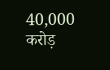40,000 करोड़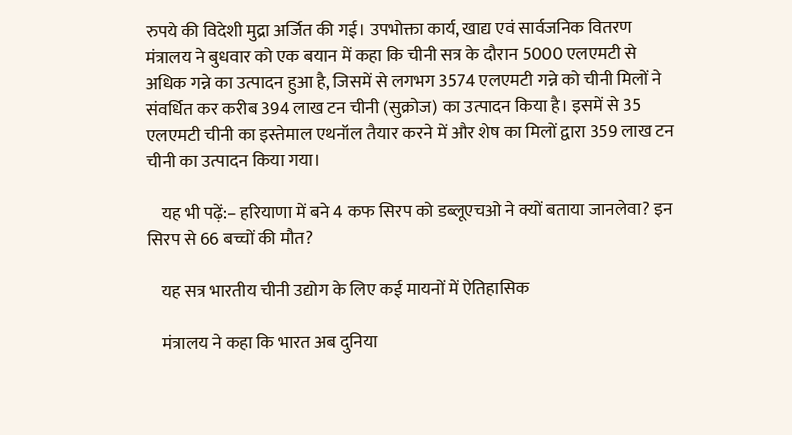रुपये की विदेशी मुद्रा अर्जित की गई। उपभोक्ता कार्य, खाद्य एवं सार्वजनिक वितरण मंत्रालय ने बुधवार को एक बयान में कहा कि चीनी सत्र के दौरान 5000 एलएमटी से अधिक गन्ने का उत्पादन हुआ है, जिसमें से लगभग 3574 एलएमटी गन्ने को चीनी मिलों ने संवर्धित कर करीब 394 लाख टन चीनी (सुक्रोज) का उत्पादन किया है। इसमें से 35 एलएमटी चीनी का इस्तेमाल एथनॉल तैयार करने में और शेष का मिलों द्वारा 359 लाख टन चीनी का उत्पादन किया गया।

    यह भी पढ़ें:– हरियाणा में बने 4 कफ सिरप को डब्लूएचओ ने क्यों बताया जानलेवा? इन सिरप से 66 बच्चों की मौत?

    यह सत्र भारतीय चीनी उद्योग के लिए कई मायनों में ऐतिहासिक

    मंत्रालय ने कहा कि भारत अब दुनिया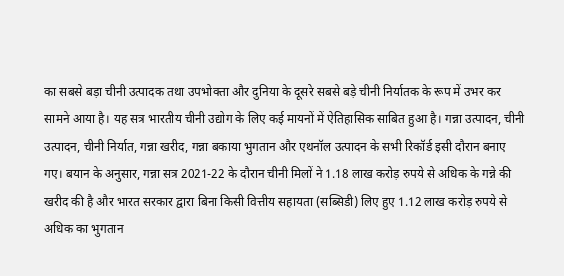का सबसे बड़ा चीनी उत्पादक तथा उपभोक्ता और दुनिया के दूसरे सबसे बड़े चीनी निर्यातक के रूप में उभर कर सामने आया है। यह सत्र भारतीय चीनी उद्योग के लिए कई मायनों में ऐतिहासिक साबित हुआ है। गन्ना उत्पादन, चीनी उत्पादन, चीनी निर्यात, गन्ना खरीद, गन्ना बकाया भुगतान और एथनॉल उत्पादन के सभी रिकॉर्ड इसी दौरान बनाए गए। बयान के अनुसार, गन्ना सत्र 2021-22 के दौरान चीनी मिलों ने 1.18 लाख करोड़ रुपये से अधिक के गन्ने की खरीद की है और भारत सरकार द्वारा बिना किसी वित्तीय सहायता (सब्सिडी) लिए हुए 1.12 लाख करोड़ रुपये से अधिक का भुगतान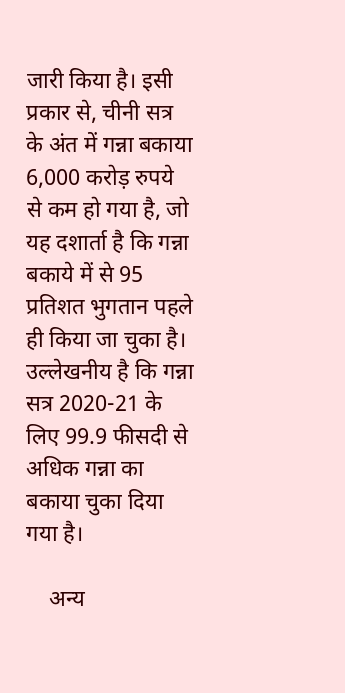जारी किया है। इसी प्रकार से, चीनी सत्र के अंत में गन्ना बकाया 6,000 करोड़ रुपये से कम हो गया है, जो यह दशार्ता है कि गन्ना बकाये में से 95 प्रतिशत भुगतान पहले ही किया जा चुका है। उल्लेखनीय है कि गन्ना सत्र 2020-21 के लिए 99.9 फीसदी से अधिक गन्ना का बकाया चुका दिया गया है।

    अन्य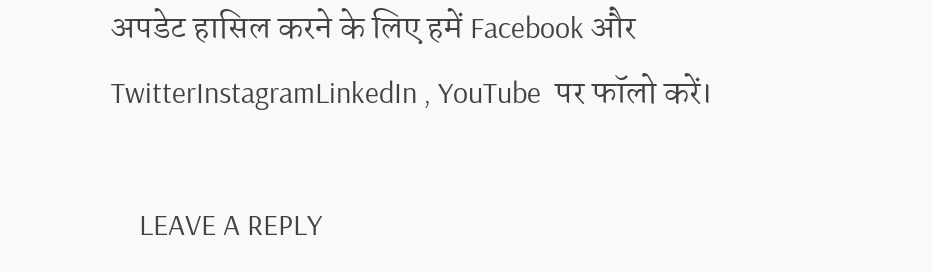अपडेट हासिल करने के लिए हमें Facebook और TwitterInstagramLinkedIn , YouTube  पर फॉलो करें।

    LEAVE A REPLY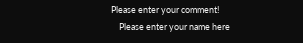Please enter your comment!
    Please enter your name here